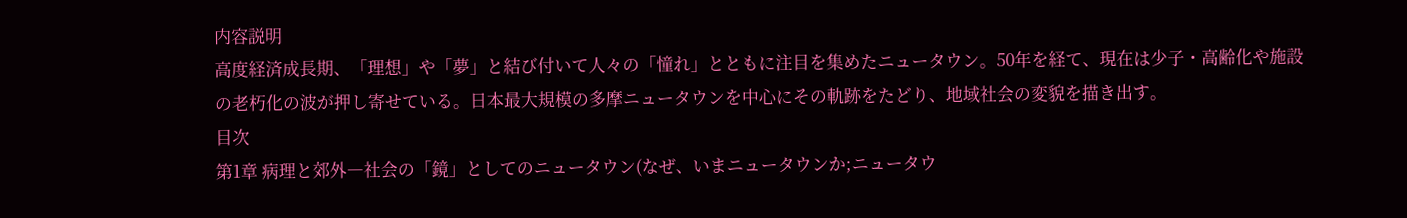内容説明
高度経済成長期、「理想」や「夢」と結び付いて人々の「憧れ」とともに注目を集めたニュータウン。50年を経て、現在は少子・高齢化や施設の老朽化の波が押し寄せている。日本最大規模の多摩ニュータウンを中心にその軌跡をたどり、地域社会の変貌を描き出す。
目次
第1章 病理と郊外―社会の「鏡」としてのニュータウン(なぜ、いまニュータウンか;ニュータウ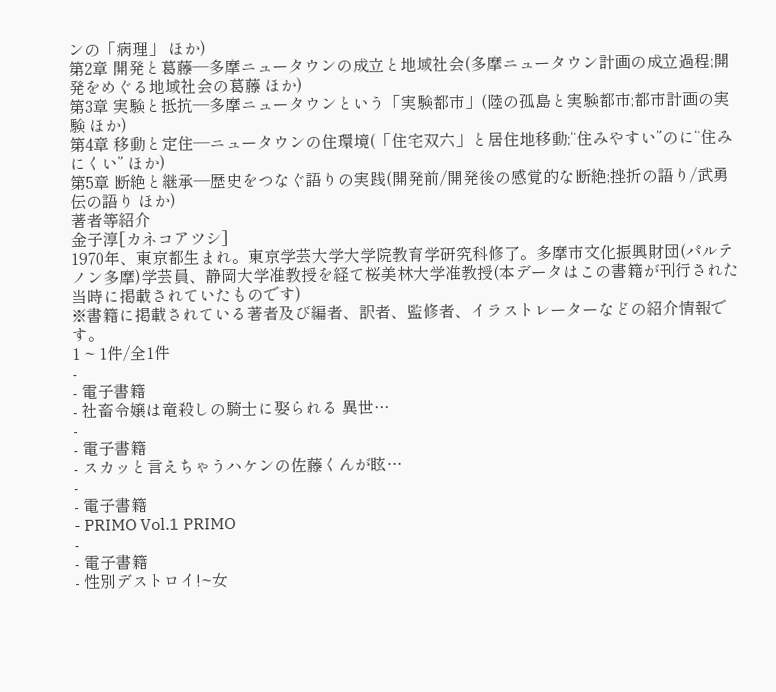ンの「病理」 ほか)
第2章 開発と葛藤―多摩ニュータウンの成立と地域社会(多摩ニュータウン計画の成立過程;開発をめぐる地域社会の葛藤 ほか)
第3章 実験と抵抗―多摩ニュータウンという「実験都市」(陸の孤島と実験都市;都市計画の実験 ほか)
第4章 移動と定住―ニュータウンの住環境(「住宅双六」と居住地移動;“住みやすい”のに“住みにくい” ほか)
第5章 断絶と継承―歴史をつなぐ語りの実践(開発前/開発後の感覚的な断絶;挫折の語り/武勇伝の語り ほか)
著者等紹介
金子淳[カネコアツシ]
1970年、東京都生まれ。東京学芸大学大学院教育学研究科修了。多摩市文化振興財団(パルテノン多摩)学芸員、静岡大学准教授を経て桜美林大学准教授(本データはこの書籍が刊行された当時に掲載されていたものです)
※書籍に掲載されている著者及び編者、訳者、監修者、イラストレーターなどの紹介情報です。
1 ~ 1件/全1件
-
- 電子書籍
- 社畜令嬢は竜殺しの騎士に娶られる 異世…
-
- 電子書籍
- スカッと言えちゃうハケンの佐藤くんが眩…
-
- 電子書籍
- PRIMO Vol.1 PRIMO
-
- 電子書籍
- 性別デストロイ!~女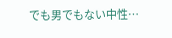でも男でもない中性…